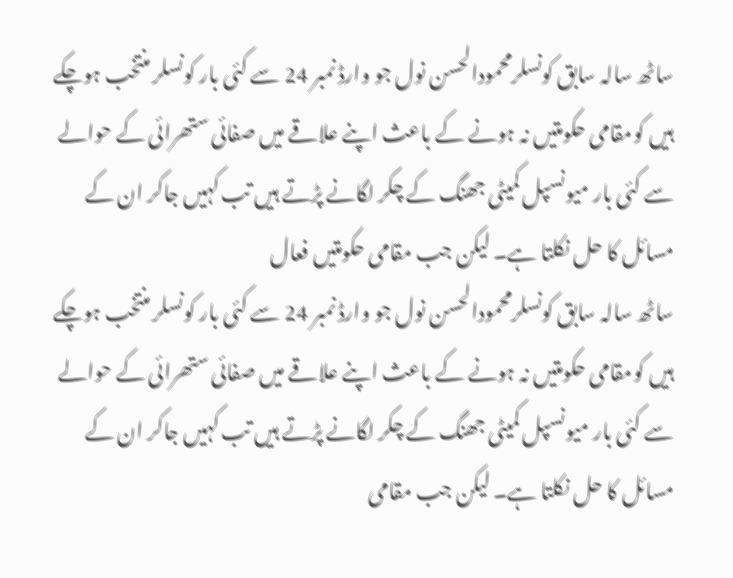ساٹھ سالہ سابق کونسلرمحمودالحسن نول جو وارڈ نمبر 24 سے کئی بار کونسلر منتخب ہوچکے ہیں کومقامی حکومتیں نہ ہونے کے باعث اپنے علاقے میں صفائی ستھرائی کے حوالے سے کئی بار میونسپل کمیٹی جھنگ کے چکر لگانے پڑتے ہیں تب کہیں جاکر ان کے مسائل کا حل نکلتا ہے۔ لیکن جب مقامی حکومتیں فعال
ساٹھ سالہ سابق کونسلرمحمودالحسن نول جو وارڈ نمبر 24 سے کئی بار کونسلر منتخب ہوچکے ہیں کومقامی حکومتیں نہ ہونے کے باعث اپنے علاقے میں صفائی ستھرائی کے حوالے سے کئی بار میونسپل کمیٹی جھنگ کے چکر لگانے پڑتے ہیں تب کہیں جاکر ان کے مسائل کا حل نکلتا ہے۔ لیکن جب مقامی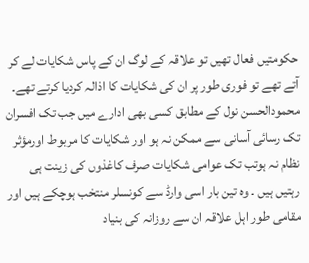حکومتیں فعال تھیں تو علاقہ کے لوگ ان کے پاس شکایات لے کر آتے تھے تو فوری طور پر ان کی شکایات کا اذالہ کردیا کرتے تھے۔ محمودالحسن نول کے مطابق کسی بھی ادارے میں جب تک افسران تک رسائی آسانی سے ممکن نہ ہو اور شکایات کا مربوط اورمؤثر نظام نہ ہوتب تک عوامی شکایات صرف کاغذوں کی زینت ہی رہتیں ہیں ۔ وہ تین بار اسی وارڈ سے کونسلر منتخب ہوچکے ہیں اور مقامی طور اہل علاقہ ان سے روزانہ کی بنیاد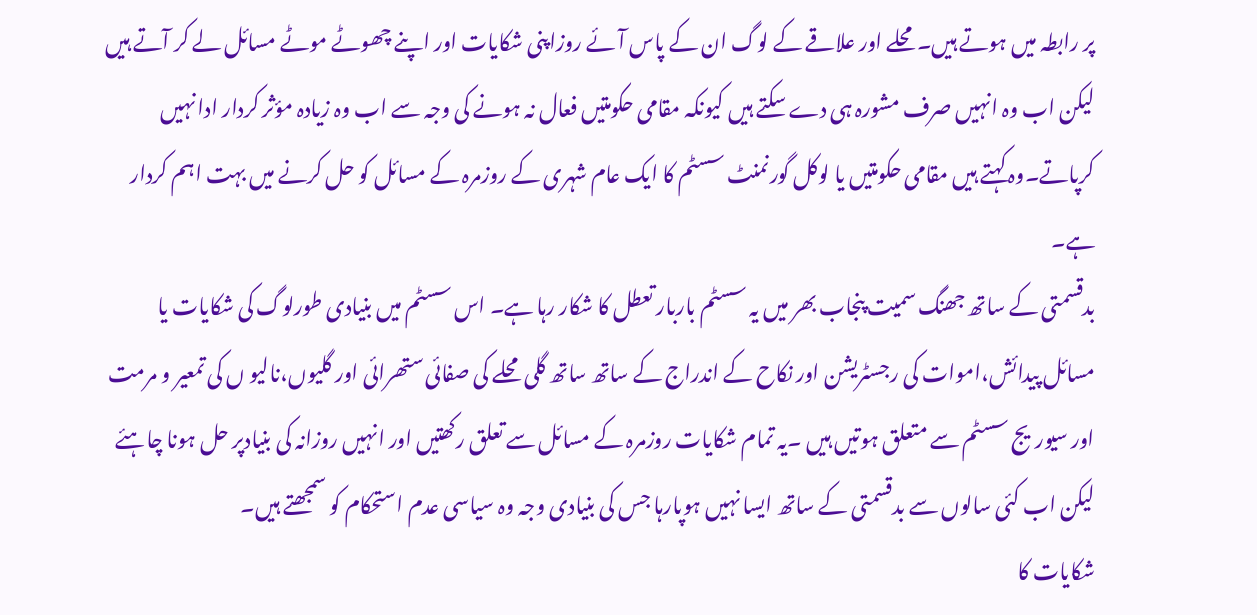پر رابطہ میں ہوتے ہیں۔محلے اور علاقے کے لوگ ان کے پاس آئے روزاپنی شکایات اور اپنے چھوٹے موٹے مسائل لے کر آتے ہیں لیکن اب وہ انہیں صرف مشورہ ہی دے سکتے ہیں کیونکہ مقامی حکومتیں فعال نہ ہونے کی وجہ سے اب وہ زیادہ مؤثر کردار ادا نہیں کرپاتے۔وہ کہتے ہیں مقامی حکومتیں یا لوکل گورنمنٹ سسٹم کا ایک عام شہری کے روزمرہ کے مسائل کو حل کرنے میں بہت اہم کردار ہے۔
بدقسمتی کے ساتھ جھنگ سمیت پنجاب بھر میں یہ سسٹم باربار تعطل کا شکار رہا ہے۔ اس سسٹم میں بنیادی طورلوگ کی شکایات یا مسائل پیدائش،اموات کی رجسٹریشن اور نکاح کے اندراج کے ساتھ ساتھ گلی محلے کی صفائی ستھرائی اور گلیوں،نالیو ں کی تمعیر و مرمت اور سیوریج سسٹم سے متعلق ہوتیں ہیں ۔یہ تمام شکایات روزمرہ کے مسائل سے تعلق رکھتیں اور انہیں روزانہ کی بنیادپر حل ہونا چاہئے لیکن اب کئی سالوں سے بدقسمتی کے ساتھ ایسا نہیں ہوپارہا جس کی بنیادی وجہ وہ سیاسی عدم استحکام کو سمجھتے ہیں۔
شکایات کا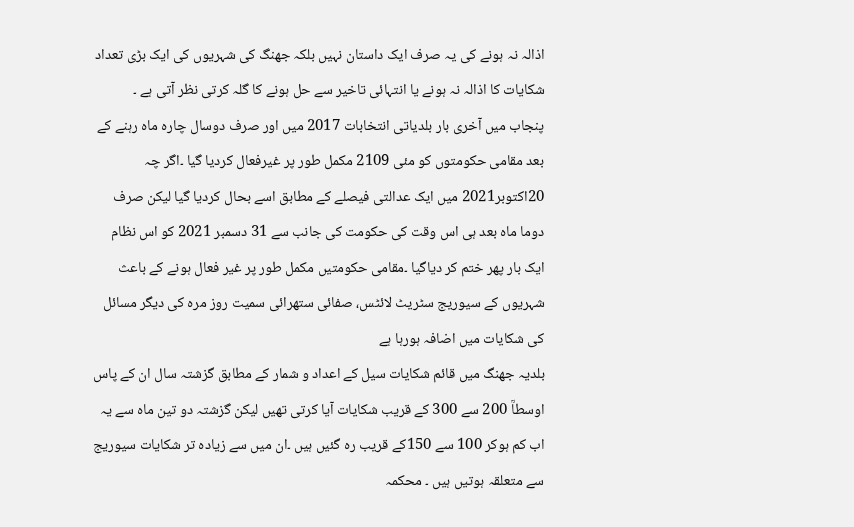اذالہ نہ ہونے کی یہ صرف ایک داستان نہیں بلکہ جھنگ کی شہریوں کی ایک بڑی تعداد شکایات کا اذالہ نہ ہونے یا انتہائی تاخیر سے حل ہونے کا گلہ کرتی نظر آتی ہے ۔
پنجاب میں آخری بار بلدیاتی انتخابات 2017 میں اور صرف دوسال چارہ ماہ رہنے کے بعد مقامی حکومتوں کو مئی 2109 مکمل طور پر غیرفعال کردیا گیا ۔اگر چہ 20اکتوبر2021 میں ایک عدالتی فیصلے کے مطابق اسے بحال کردیا گیا لیکن صرف دوما ماہ بعد ہی اس وقت کی حکومت کی جانب سے 31 دسمبر 2021 کو اس نظام ایک بار پھر ختم کر دیاگیا ۔مقامی حکومتیں مکمل طور پر غیر فعال ہونے کے باعث شہریوں کے سیوریج سٹریٹ لائٹس، صفائی ستھرائی سمیت روز مرہ کی دیگر مسائل کی شکایات میں اضافہ ہورہا ہے
بلدیہ جھنگ میں قائم شکایات سیل کے اعداد و شمار کے مطابق گزشتہ سال ان کے پاس اوسطاؒ 200 سے 300 کے قریب شکایات آیا کرتی تھیں لیکن گزشتہ دو تین ماہ سے یہ اب کم ہوکر 100 سے 150کے قریب رہ گئیں ہیں ۔ان میں سے زیادہ تر شکایات سیوریج سے متعلقہ ہوتیں ہیں ۔ محکمہ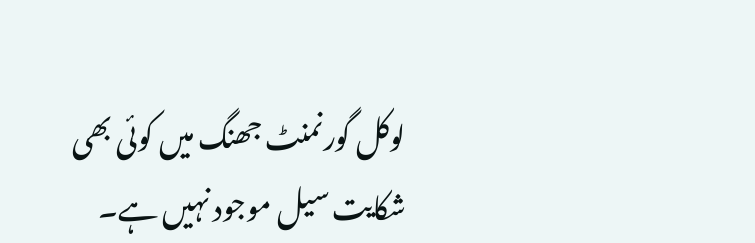لوکل گورنمنٹ جھنگ میں کوئی بھی شکایت سیل موجود نہیں ہے۔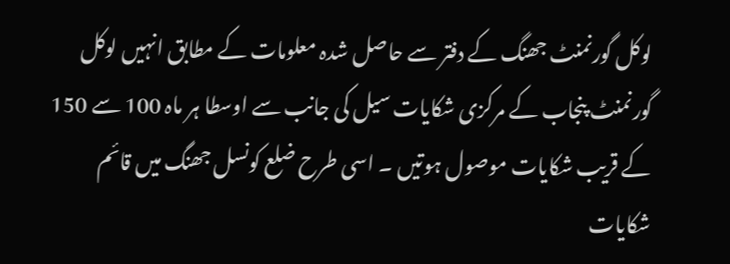لوکل گورنمنٹ جھنگ کے دفتر سے حاصل شدہ معلومات کے مطابق انہیں لوکل گورنمنٹ پنجاب کے مرکزی شکایات سیل کی جانب سے اوسطا ہر ماہ 100 سے 150 کے قریب شکایات موصول ہوتیں ۔ اسی طرح ضلع کونسل جھنگ میں قائم شکایات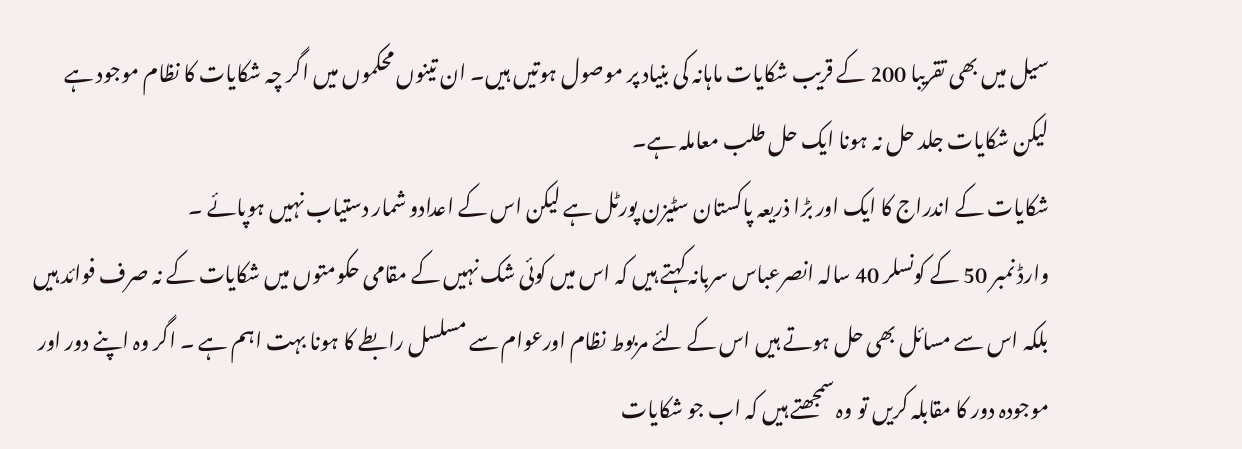سیل میں بھی تقریبا 200 کے قریب شکایات ماہانہ کی بنیاد پر موصول ہوتیں ہیں۔ ان تینوں محکموں میں اگر چہ شکایات کا نظام موجود ہے لیکن شکایات جلد حل نہ ہونا ایک حل طلب معاملہ ہے۔
شکایات کے اندراج کا ایک اور بڑا ذریعہ پاکستان سٹیزن پورٹل ہے لیکن اس کے اعدادو شمار دستیاب نہیں ہوپائے ۔
وارڈ نمبر 50 کے کونسلر 40 سالہ انصرعباس سربانہ کہتے ہیں کہ اس میں کوئی شک نہیں کے مقامی حکومتوں میں شکایات کے نہ صرف فوائد ہیں بلکہ اس سے مسائل بھی حل ہوتے ہیں اس کے لئے مربوط نظام اورعوام سے مسلسل رابطے کا ہونا بہت اہم ہے ۔ اگر وہ اپنے دور اور موجودہ دور کا مقابلہ کریں تو وہ سمجھتے ہیں کہ اب جو شکایات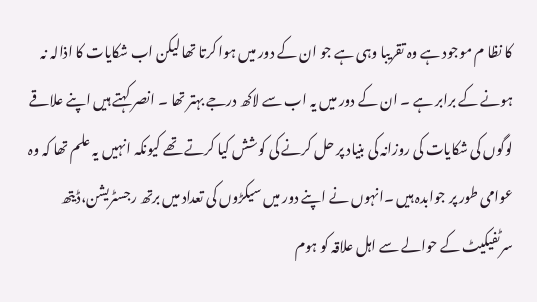کا نظا م موجود ہے وہ تقریبا وہی ہے جو ان کے دور میں ہوا کرتا تھا لیکن اب شکایات کا اذالہ نہ ہونے کے برابر ہے ۔ ان کے دور میں یہ اب سے لاکھ درجے بہتر تھا ۔ انصر کہتے ہیں اپنے علاقے لوگوں کی شکایات کی روزانہ کی بنیاد پر حل کرنے کی کوشش کیا کرتے تھے کیونکہ انہیں یہ علم تھا کہ وہ عوامی طور پر جوابدہ ہیں ۔انہوں نے اپنے دور میں سیکڑوں کی تعداد میں برتھ رجسٹریشن،ڈیتھ سرٹفیکیٹ کے حوالے سے اہل علاقہ کو ہوم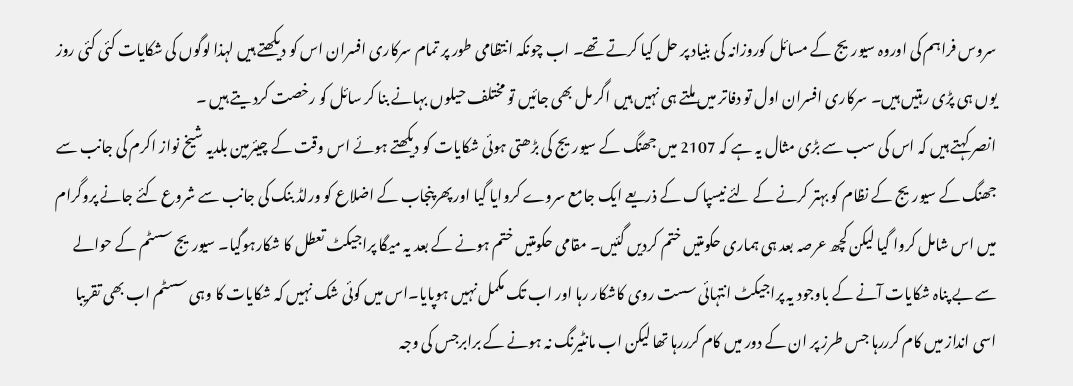سروس فراہم کی اوروہ سیوریج کے مسائل کوروزانہ کی بنیاد پر حل کیا کرتے تھے۔ اب چونکہ انتظامی طور پر تمام سرکاری افسران اس کو دیکھتے ہیں لہذا لوگوں کی شکایات کئی کئی روز یوں ہی پڑی رہتیں ہیں۔ سرکاری افسران اول تو دفاتر میں ملتے ہی نہیں ہیں اگر مل بھی جائیں تو مختلف حیلوں بہانے بنا کر سائل کو رخصت کرد یتے ہیں ۔
انصر کہتے ہیں کہ اس کی سب سے بڑی مثال یہ ہے کہ 2107 میں جھنگ کے سیوریج کی بڑھتی ہوئی شکایات کو دیکھتے ہوئے اس وقت کے چیئرمین بلدیہ شیخ نواز اکرم کی جانب سے جھنگ کے سیوریج کے نظام کو بہتر کرنے کے لئے نیسپاک کے ذریعے ایک جامع سروے کروایا گیا اور پھرپنجاب کے اضلاع کو ورلڈ بنک کی جانب سے شروع کئے جانے پروگرام میں اس شامل کروا گیا لیکن کچھ عرصہ بعد ہی ہماری حکومتیں ختم کردیں گئیں۔ مقامی حکومتیں ختم ہونے کے بعد یہ میگا پراجیکٹ تعطل کا شکارہوگیا۔ سیوریج سسٹم کے حوالے سے بے پناہ شکایات آنے کے باوجود یہ پراجیکٹ انتہائی سست روی کاشکار رہا اور اب تک مکمل نہیں ہوپایا۔اس میں کوئی شک نہیں کہ شکایات کا وہی سسٹم اب بھی تقریبا اسی انداز میں کام کرررہا جس طرز پر ان کے دور میں کام کرررہا تھا لیکن اب مانٹیرنگ نہ ہونے کے برابرجس کی وجہ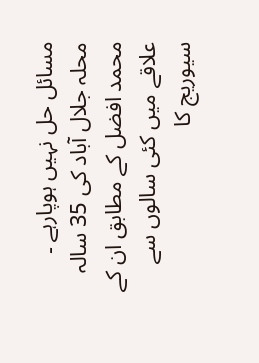مسائل حل نہیں ہوپارہے ۔
محلہ جلال آباد کی 35 سالہ محمد افضل کے مطابق ان کے علاقے میں کئی سالوں سے سیوریج کا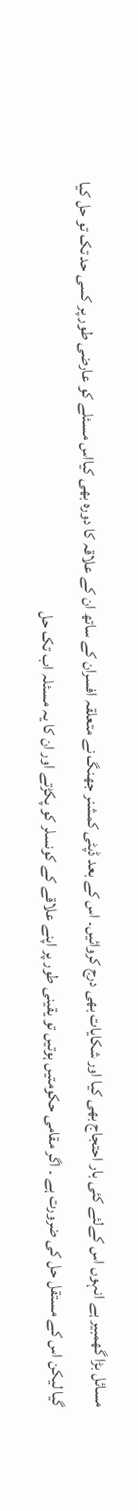مسائل بڑا گھمبیر ہے انہوں اس کےلئے کئی بار احتجاج بھی کیا اور شکایات بھی درج کروائیں۔ اس کے بعد ڈپٹی کمشنر جھنگ نے متعلقہ افسران کے ساتھ ان کے علاقہ کا دورہ بھی کیااس مسئلے کو عارضی طور پر کسی حد تک تو حل کیا گیا لیکن اس کے مستقل حل کی ضرورت ہے ۔ اگر مقامی حکومتیں ہوتیں تو یقینی طور پر اپنے علاقے کے کونسلر کو پکڑتے اور ان کا یہ مسئلہ اب تک حل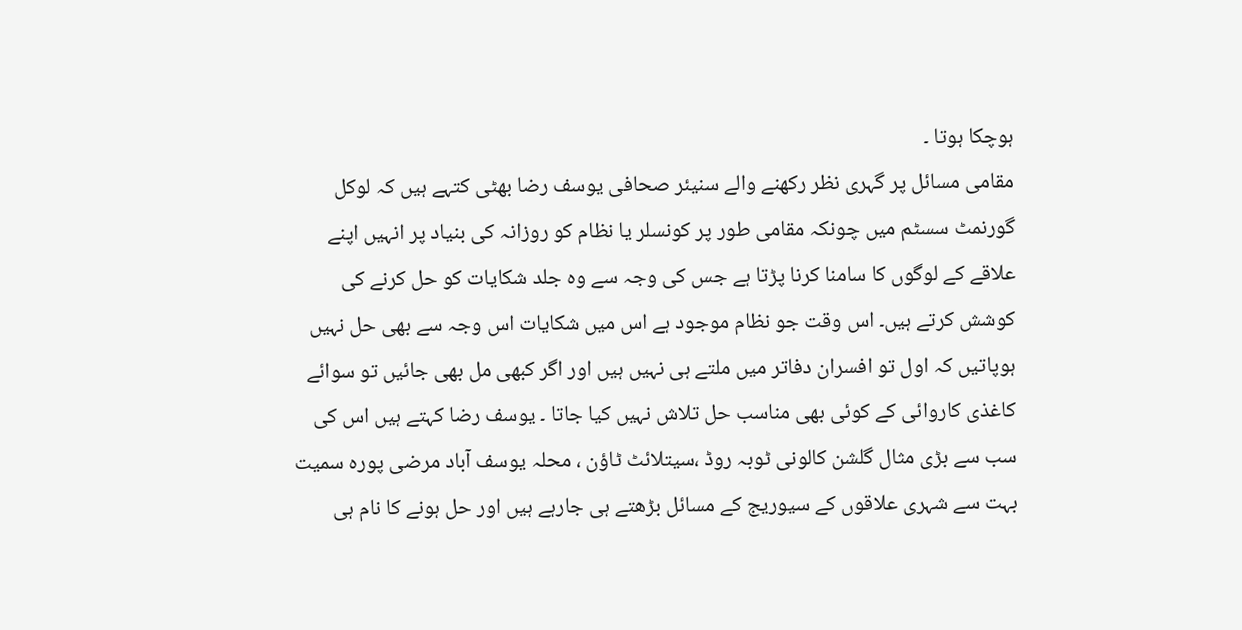ہوچکا ہوتا ۔
مقامی مسائل پر گہری نظر رکھنے والے سنیئر صحافی یوسف رضا بھٹی کتہے ہیں کہ لوکل گورنمٹ سسٹم میں چونکہ مقامی طور پر کونسلر یا نظام کو روزانہ کی بنیاد پر انہیں اپنے علاقے کے لوگوں کا سامنا کرنا پڑتا ہے جس کی وجہ سے وہ جلد شکایات کو حل کرنے کی کوشش کرتے ہیں۔ اس وقت جو نظام موجود ہے اس میں شکایات اس وجہ سے بھی حل نہیں ہوپاتیں کہ اول تو افسران دفاتر میں ملتے ہی نہیں ہیں اور اگر کبھی مل بھی جائیں تو سوائے کاغذی کاروائی کے کوئی بھی مناسب حل تلاش نہیں کیا جاتا ۔ یوسف رضا کہتے ہیں اس کی سب سے بڑی مثال گلشن کالونی ٹوبہ روڈ ،سیتلائٹ ٹاؤن ، محلہ یوسف آباد مرضی پورہ سمیت بہت سے شہری علاقوں کے سیوریج کے مسائل بڑھتے ہی جارہے ہیں اور حل ہونے کا نام ہی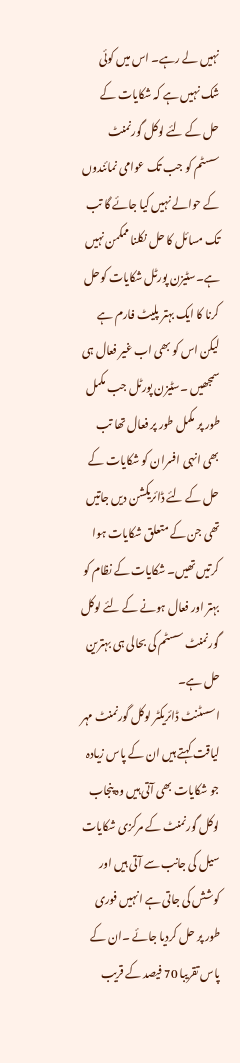نہیں لے رہے۔ اس میں کوئی شک نہیں ہے کہ شکایات کے حل کے لئے لوکل گورنمنٹ سسٹم کو جب تک عوامی نمائندوں کے حوالے نہیں کیا جائے گا تب تک مسائل کا حل نکلنا ممکمن نہیں ہے۔سٹیزن پورٹل شکایات کوحل کرنا کا ایک بہتر پلیٹ فارم ہے لیکن اس کو بھی اب غیر فعال ہی سمجھیں ۔سٹیزن پورٹل جب مکمل طور پر مکمل طور پر فعال تھا تب بھی انہی افسران کو شکایات کے حل کے لئے ڈائریکشن دیں جاتیں تھی جن کے متعلق شکایات ہوا کرتیں تھیں۔ شکایات کے نظام کو بہتر اور فعال ہونے کے لئے لوکل گورنمنٹ سسٹم کی بحالی ہی بہترین حل ہے۔
اسسٹنٹ ڈائریکٹر لوکل گورنمنٹ مہر لیاقت کہتے ہیں ان کے پاس زیادہ جو شکایات بھی آتی ہیں وہ پنجاب لوکل گورنمنٹ کے مرکزی شکایات سیل کی جانب سے آتی ہیں اور کوشش کی جاتی ہے انہیں فوری طور پر حل کردیا جائے ۔ان کے پاس تقریبا 70 فیصد کے قریب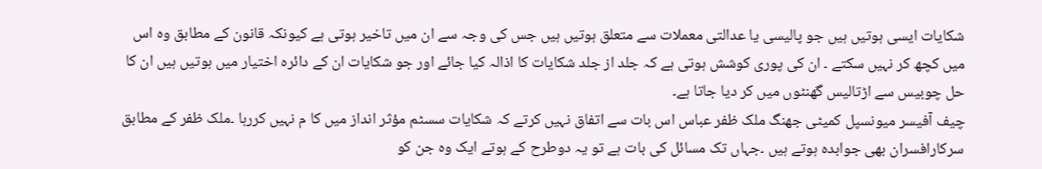شکایات ایسی ہوتیں ہیں جو پالیسی یا عدالتی معملات سے متعلق ہوتیں ہیں جس کی وجہ سے ان میں تاخیر ہوتی ہے کیونکہ قانون کے مطابق وہ اس میں کچھ کر نہیں سکتے ۔ ان کی پوری کوشش ہوتی ہے کہ جلد از جلد شکایات کا اذالہ کیا جائے اور جو شکایات ان کے دائرہ اختیار میں ہوتیں ہیں ان کا حل چوبیس سے اڑتالیس گھنٹوں میں کر دیا جاتا ہے۔
چیف آفیسر میونسپل کمیٹی جھنگ ملک ظفر عباس اس بات سے اتفاق نہیں کرتے کہ شکایات سسٹم مؤثر انداز میں کا م نہیں کررہا ۔ملک ظفر کے مطابق سرکارافسران بھی جوابدہ ہوتے ہیں ۔جہاں تک مسائل کی بات ہے تو یہ دوطرح کے ہوتے ایک وہ جن کو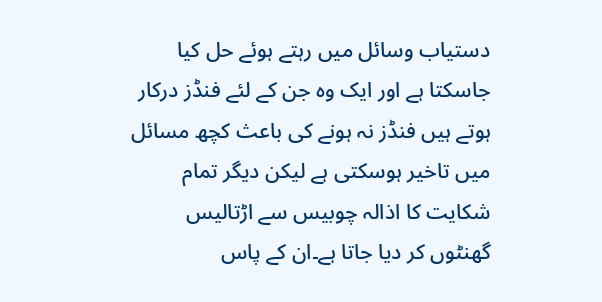دستیاب وسائل میں رہتے ہوئے حل کیا جاسکتا ہے اور ایک وہ جن کے لئے فنڈز درکار ہوتے ہیں فنڈز نہ ہونے کی باعث کچھ مسائل میں تاخیر ہوسکتی ہے لیکن دیگر تمام شکایت کا اذالہ چوبیس سے اڑتالیس گھنٹوں کر دیا جاتا ہے۔ان کے پاس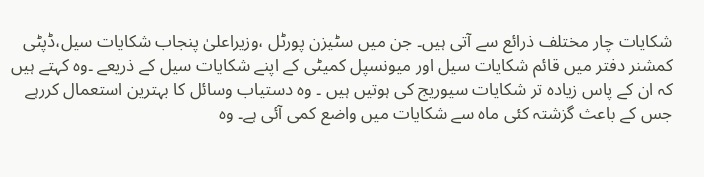شکایات چار مختلف ذرائع سے آتی ہیں۔ جن میں سٹیزن پورٹل ،وزیراعلیٰ پنجاب شکایات سیل،ڈپٹی کمشنر دفتر میں قائم شکایات سیل اور میونسپل کمیٹی کے اپنے شکایات سیل کے ذریعے ۔وہ کہتے ہیں کہ ان کے پاس زیادہ تر شکایات سیوریج کی ہوتیں ہیں ۔ وہ دستیاب وسائل کا بہترین استعمال کررہے جس کے باعث گزشتہ کئی ماہ سے شکایات میں واضع کمی آئی ہے۔ وہ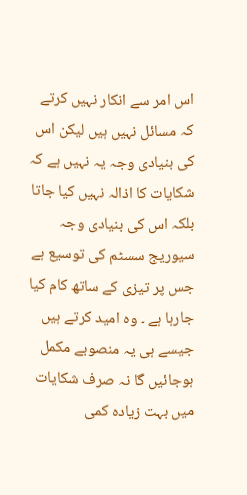اس امر سے انکار نہیں کرتے کہ مسائل نہیں ہیں لیکن اس کی بنیادی وجہ یہ نہیں ہے کہ شکایات کا اذالہ نہیں کیا جاتا بلکہ اس کی بنیادی وجہ سیوریج سسٹم کی توسیع ہے جس پر تیزی کے ساتھ کام کیا جارہا ہے ۔ وہ امید کرتے ہیں جیسے ہی یہ منصوبے مکمل ہوجائیں گا نہ صرف شکایات میں بہت زیادہ کمی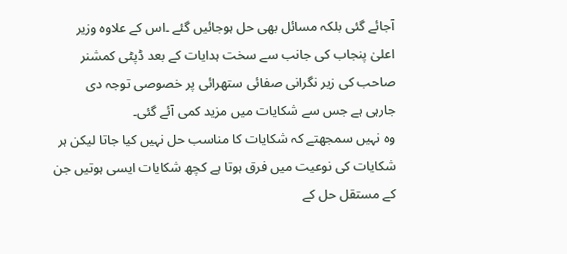آجائے گئی بلکہ مسائل بھی حل ہوجائیں گئے ۔اس کے علاوہ وزیر اعلیٰ پنجاب کی جانب سے سخت ہدایات کے بعد ڈپٹی کمشنر صاحب کی زیر نگرانی صفائی ستھرائی پر خصوصی توجہ دی جارہی ہے جس سے شکایات میں مزید کمی آئے گئی۔
وہ نہیں سمجھتے کہ شکایات کا مناسب حل نہیں کیا جاتا لیکن ہر شکایات کی نوعیت میں فرق ہوتا ہے کچھ شکایات ایسی ہوتیں جن کے مستقل حل کے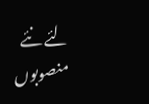لئے نئے منصوبوں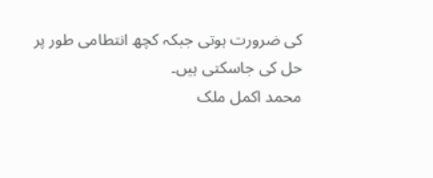کی ضرورت ہوتی جبکہ کچھ انتطامی طور پر حل کی جاسکتی ہیں۔
محمد اکمل ملک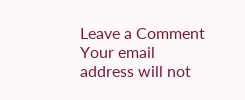Leave a Comment
Your email address will not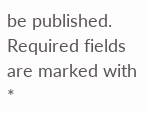be published. Required fields are marked with *